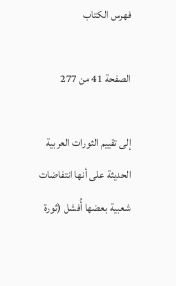فهرس الكتاب

الصفحة 41 من 277

إلى تقييم الثورات العربية الحديثة على أنها انتفاضات شعبية بعضها أُفشل (ثورة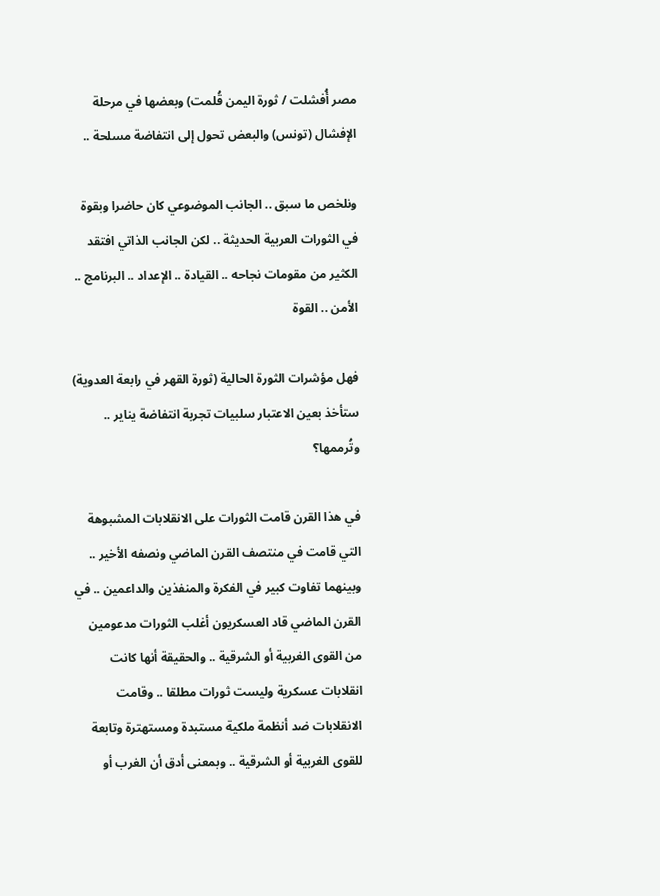مصر أُفشلت / ثورة اليمن قُلمت) وبعضها في مرحلة الإفشال (تونس) والبعض تحول إلى انتفاضة مسلحة ..

ونلخص ما سبق .. الجانب الموضوعي كان حاضرا وبقوة في الثورات العربية الحديثة .. لكن الجانب الذاتي افتقد الكثير من مقومات نجاحه .. القيادة .. الإعداد .. البرنامج .. الأمن .. القوة

فهل مؤشرات الثورة الحالية (ثورة القهر في رابعة العدوية) ستأخذ بعين الاعتبار سلبيات تجربة انتفاضة يناير .. وتُرممها؟

في هذا القرن قامت الثورات على الانقلابات المشبوهة التي قامت في منتصف القرن الماضي ونصفه الأخير .. وبينهما تفاوت كبير في الفكرة والمنفذين والداعمين .. في القرن الماضي قاد العسكريون أغلب الثورات مدعومين من القوى الغربية أو الشرقية .. والحقيقة أنها كانت انقلابات عسكرية وليست ثورات مطلقا .. وقامت الانقلابات ضد أنظمة ملكية مستبدة ومستهترة وتابعة للقوى الغربية أو الشرقية .. وبمعنى أدق أن الغرب أو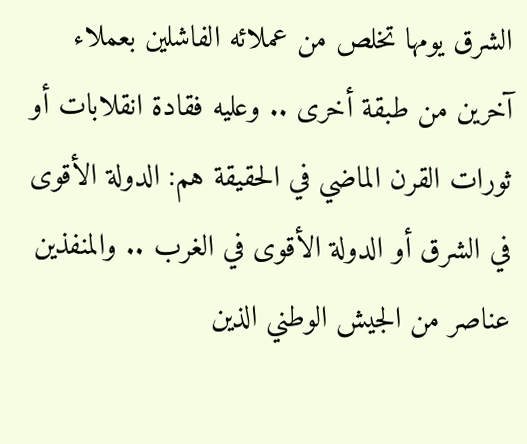الشرق يومها تخلص من عملائه الفاشلين بعملاء آخرين من طبقة أخرى .. وعليه فقادة انقلابات أو ثورات القرن الماضي في الحقيقة هم: الدولة الأقوى في الشرق أو الدولة الأقوى في الغرب .. والمنفذين عناصر من الجيش الوطني الذين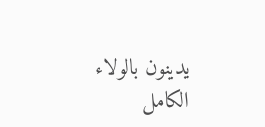يدينون بالولاء الكامل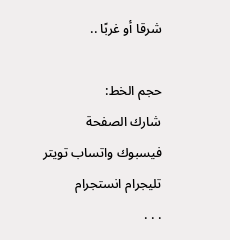شرقا أو غربًا ..

حجم الخط:
شارك الصفحة
فيسبوك واتساب تويتر تليجرام انستجرام
. . .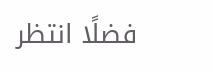فضلًا انتظر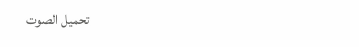تحميل الصوت